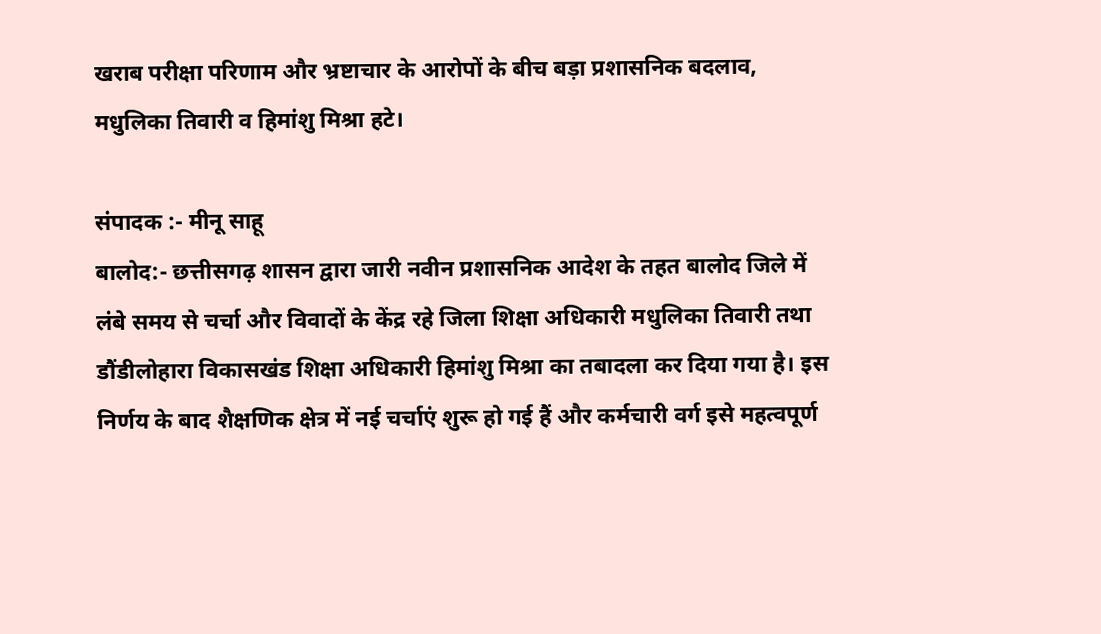खराब परीक्षा परिणाम और भ्रष्टाचार के आरोपों के बीच बड़ा प्रशासनिक बदलाव, मधुलिका तिवारी व हिमांशु मिश्रा हटे।

संपादक :- मीनू साहू
बालोद:- छत्तीसगढ़ शासन द्वारा जारी नवीन प्रशासनिक आदेश के तहत बालोद जिले में लंबे समय से चर्चा और विवादों के केंद्र रहे जिला शिक्षा अधिकारी मधुलिका तिवारी तथा डौंडीलोहारा विकासखंड शिक्षा अधिकारी हिमांशु मिश्रा का तबादला कर दिया गया है। इस निर्णय के बाद शैक्षणिक क्षेत्र में नई चर्चाएं शुरू हो गई हैं और कर्मचारी वर्ग इसे महत्वपूर्ण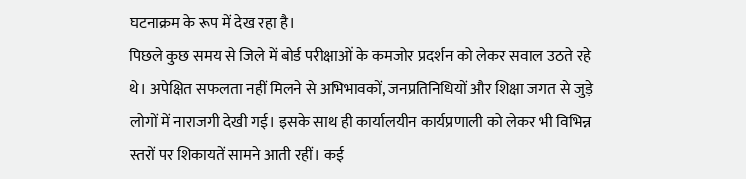घटनाक्रम के रूप में देख रहा है।
पिछले कुछ समय से जिले में बोर्ड परीक्षाओं के कमजोर प्रदर्शन को लेकर सवाल उठते रहे थे। अपेक्षित सफलता नहीं मिलने से अभिभावकों, जनप्रतिनिधियों और शिक्षा जगत से जुड़े लोगों में नाराजगी देखी गई। इसके साथ ही कार्यालयीन कार्यप्रणाली को लेकर भी विभिन्न स्तरों पर शिकायतें सामने आती रहीं। कई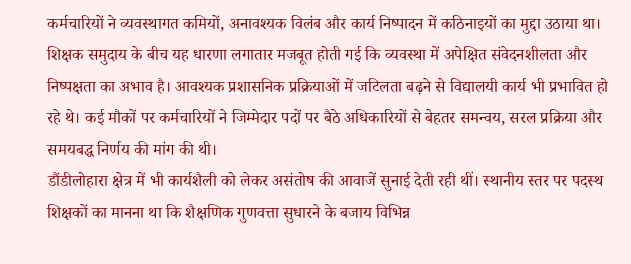कर्मचारियों ने व्यवस्थागत कमियों, अनावश्यक विलंब और कार्य निष्पादन में कठिनाइयों का मुद्दा उठाया था।
शिक्षक समुदाय के बीच यह धारणा लगातार मजबूत होती गई कि व्यवस्था में अपेक्षित संवेदनशीलता और निष्पक्षता का अभाव है। आवश्यक प्रशासनिक प्रक्रियाओं में जटिलता बढ़ने से विद्यालयी कार्य भी प्रभावित हो रहे थे। कई मौकों पर कर्मचारियों ने जिम्मेदार पदों पर बैठे अधिकारियों से बेहतर समन्वय, सरल प्रक्रिया और समयबद्ध निर्णय की मांग की थी।
डौंडीलोहारा क्षेत्र में भी कार्यशैली को लेकर असंतोष की आवाजें सुनाई देती रही थीं। स्थानीय स्तर पर पदस्थ शिक्षकों का मानना था कि शैक्षणिक गुणवत्ता सुधारने के बजाय विभिन्न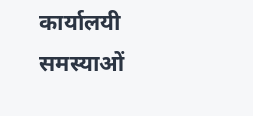कार्यालयी समस्याओं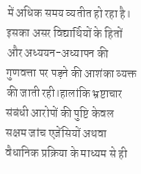में अधिक समय व्यतीत हो रहा है।
इसका असर विद्यार्थियों के हितों और अध्ययन-अध्यापन की गुणवत्ता पर पड़ने की आशंका व्यक्त की जाती रही।हालांकि भ्रष्टाचार संबंधी आरोपों की पुष्टि केवल सक्षम जांच एजेंसियों अथवा वैधानिक प्रक्रिया के माध्यम से ही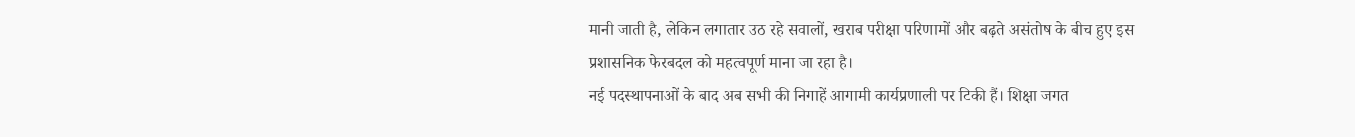मानी जाती है, लेकिन लगातार उठ रहे सवालों, खराब परीक्षा परिणामों और बढ़ते असंतोष के बीच हुए इस प्रशासनिक फेरबदल को महत्वपूर्ण माना जा रहा है।
नई पदस्थापनाओं के बाद अब सभी की निगाहें आगामी कार्यप्रणाली पर टिकी हैं। शिक्षा जगत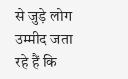से जुड़े लोग उम्मीद जता रहे हैं कि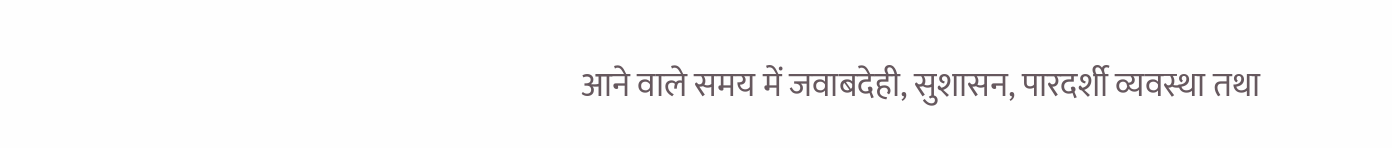आने वाले समय में जवाबदेही, सुशासन, पारदर्शी व्यवस्था तथा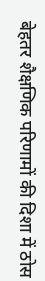बेहतर शैक्षणिक परिणामों की दिशा में ठोस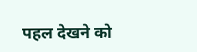पहल देखने को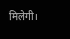मिलेगी।